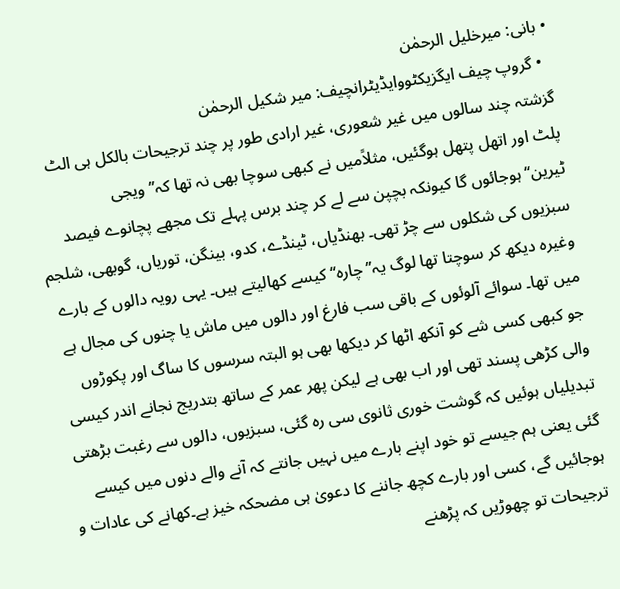• بانی: میرخلیل الرحمٰن
  • گروپ چیف ایگزیکٹووایڈیٹرانچیف: میر شکیل الرحمٰن
گزشتہ چند سالوں میں غیر شعوری، غیر ارادی طور پر چند ترجیحات بالکل ہی الٹ پلٹ اور اتھل پتھل ہوگئیں، مثلاًمیں نے کبھی سوچا بھی نہ تھا کہ’’ویجی ٹیرین‘‘ہوجائوں گا کیونکہ بچپن سے لے کر چند برس پہلے تک مجھے پچانوے فیصد سبزیوں کی شکلوں سے چڑ تھی۔ بھنڈیاں، ٹینڈے، کدو، بینگن، توریاں، گوبھی، شلجم وغیرہ دیکھ کر سوچتا تھا لوگ یہ’’چارہ‘‘کیسے کھالیتے ہیں۔ یہی رویہ دالوں کے بارے میں تھا۔ سوائے آلوئوں کے باقی سب فارغ اور دالوں میں ماش یا چنوں کی مجال ہے جو کبھی کسی شے کو آنکھ اٹھا کر دیکھا بھی ہو البتہ سرسوں کا ساگ اور پکوڑوں والی کڑھی پسند تھی اور اب بھی ہے لیکن پھر عمر کے ساتھ بتدریج نجانے اندر کیسی تبدیلیاں ہوئیں کہ گوشت خوری ثانوی سی رہ گئی، سبزیوں، دالوں سے رغبت بڑھتی گئی یعنی ہم جیسے تو خود اپنے بارے میں نہیں جانتے کہ آنے والے دنوں میں کیسے ہوجائیں گے، کسی اور بارے کچھ جاننے کا دعویٰ ہی مضحکہ خیز ہے۔کھانے کی عادات و ترجیحات تو چھوڑیں کہ پڑھنے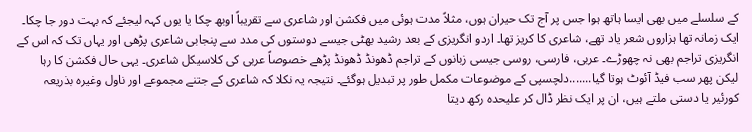کے سلسلے میں بھی ایسا ہاتھ ہوا جس پر آج تک حیران ہوں، مثلاً مدت ہوئی میں فکشن اور شاعری سے تقریباً اوبھ چکا یا یوں کہہ لیجئے کہ بہت دور جا چکا۔ ایک زمانہ تھا ہزاروں شعر یاد تھے، شاعری کا کریز تھا۔ اردو انگریزی کے بعد رشید بھٹی جیسے دوستوں کی مدد سے پنجابی شاعری پڑھی اور یہاں تک کہ اس کے انگریزی تراجم بھی نہ چھوڑے۔ عربی، فارسی، روسی جیسی زبانوں کے تراجم ڈھونڈ ڈھونڈ پڑھے خصوصاً عربی کی کلاسیکل شاعری۔ یہی حال فکشن کا رہا لیکن پھر سب فیڈ آئوٹ ہوتا گیا.......دلچسپی کے موضوعات مکمل طور پر تبدیل ہوگئے۔ نتیجہ یہ نکلا کہ شاعری کے جتنے مجموعے اور ناول وغیرہ بذریعہ کورئیر یا دستی ملتے ہیں، ان پر ایک نظر ڈال کر علیحدہ رکھ دیتا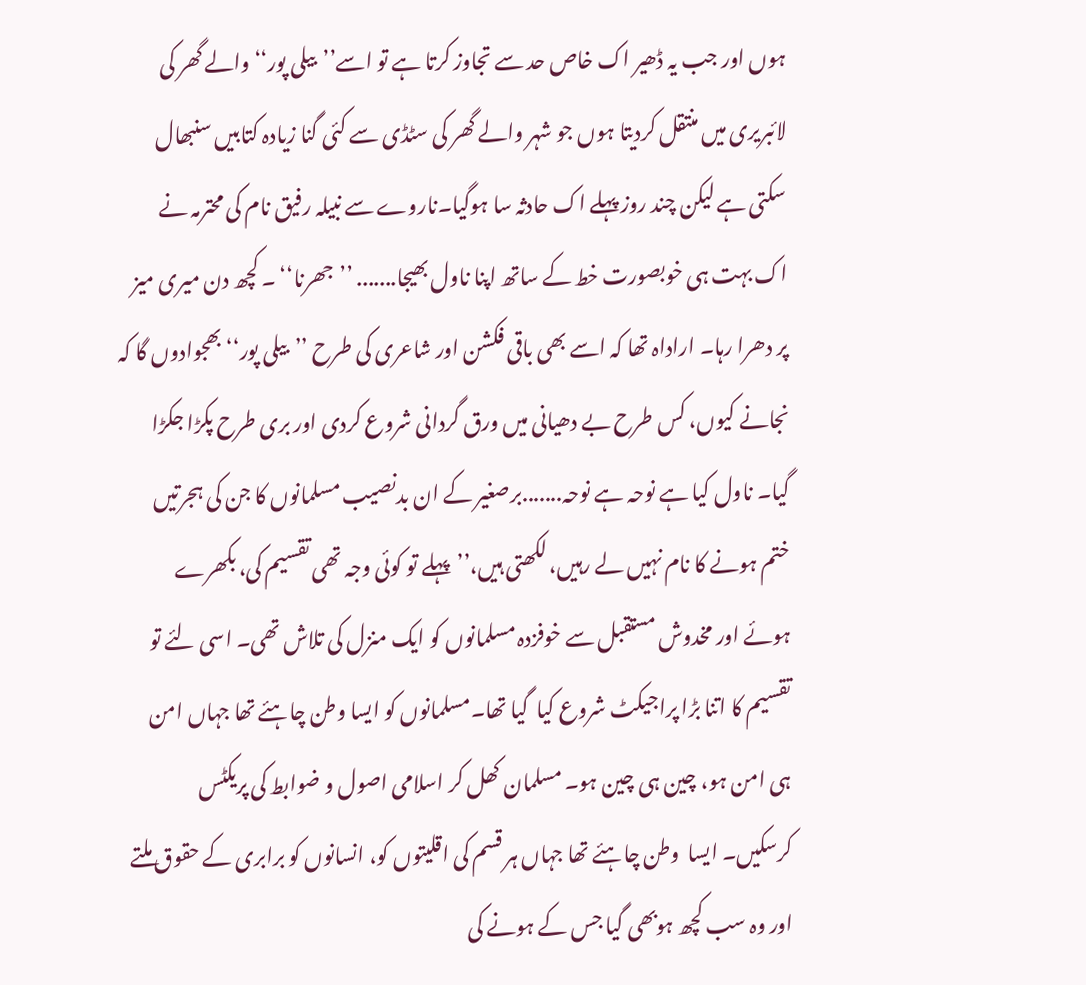ہوں اور جب یہ ڈھیر اک خاص حد سے تجاوز کرتا ہے تو اسے’’بیلی پور‘‘ والے گھر کی لائبریری میں منتقل کردیتا ہوں جو شہر والے گھر کی سٹڈی سے کئی گنا زیادہ کتابیں سنبھال سکتی ہے لیکن چند روز پہلے اک حادثہ سا ہوگیا۔ناروے سے نبیلہ رفیق نام کی محترمہ نے اک بہت ہی خوبصورت خط کے ساتھ اپنا ناول بھیجا....... ’’جھرنا‘‘ ۔ کچھ دن میری میز پر دھرا رہا۔ اراداہ تھا کہ اسے بھی باقی فکشن اور شاعری کی طرح ’’بیلی پور‘‘ بھجوادوں گا کہ نجانے کیوں، کس طرح بے دھیانی میں ورق گردانی شروع کردی اور بری طرح پکڑا جکڑا گیا۔ ناول کیا ہے نوحہ ہے نوحہ.......برصغیر کے ان بدنصیب مسلمانوں کا جن کی ہجرتیں ختم ہونے کا نام نہیں لے رہیں، لکھتی ہیں،’’پہلے تو کوئی وجہ تھی تقسیم کی، بکھرے ہوئے اور مخدوش مستقبل سے خوفزدہ مسلمانوں کو ایک منزل کی تلاش تھی۔ اسی لئے تو تقسیم کا اتنا بڑا پراجیکٹ شروع کیا  گیا تھا۔مسلمانوں کو ایسا وطن چاہئے تھا جہاں امن ہی امن ہو، چین ہی چین ہو۔ مسلمان کھل کر اسلامی اصول و ضوابط کی پریکٹس کرسکیں۔ ایسا  وطن چاہئے تھا جہاں ہر قسم کی اقلیتوں کو، انسانوں کو برابری کے حقوق ملتے اور وہ سب کچھ ہوبھی گیا جس کے ہونے کی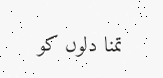تمنا دلوں کو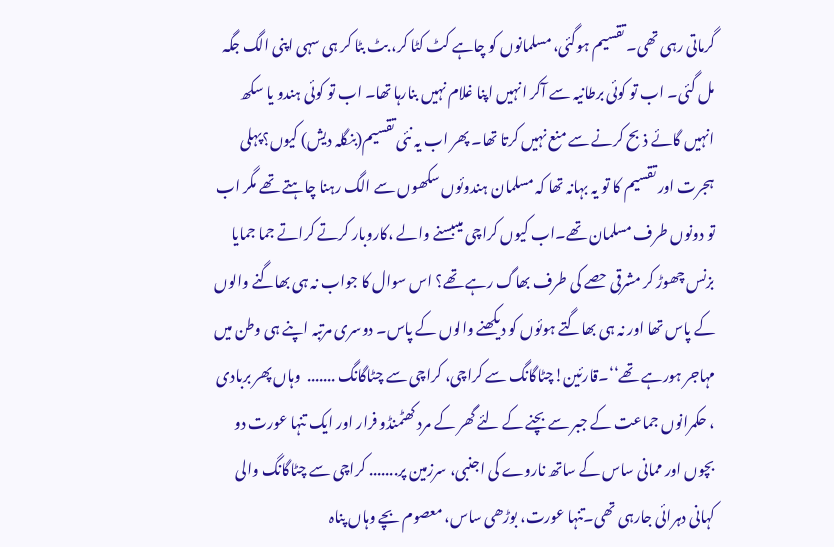گرماتی رہی تھی۔ تقسیم ہوگئی، مسلمانوں کو چاہے کٹ کٹا کر، بٹ بٹا کر ہی سہی اپنی الگ جگہ مل گئی۔ اب تو کوئی برطانیہ سے آکر انہیں اپنا غلام نہیں بنارہا تھا۔ اب تو کوئی ہندو یا سکھ انہیں گائے ذبح کرنے سے منع نہیں کرتا تھا۔ پھر اب یہ نئی تقسیم(بنگلہ دیش) کیوں؟پہلی ہجرت اور تقسیم کا تو یہ بہانہ تھا کہ مسلمان ہندوئوں سکھوں سے الگ رہنا چاہتے تھے مگر اب تو دونوں طرف مسلمان تھے۔اب کیوں کراچی میںبسنے والے ،کاروبار کرتے کراتے جما جمایا بزنس چھوڑ کر مشرقی حصے کی طرف بھاگ رہے تھے؟ اس سوال کا جواب نہ ہی بھاگنے والوں کے پاس تھا اور نہ ہی بھاگتے ہوئوں کو دیکھنے والوں کے پاس۔ دوسری مرتبہ اپنے ہی وطن میں مہاجر ہورہے تھے‘‘۔قارئین!چٹاگانگ سے کراچی، کراچی سے چٹاگانگ .......  وہاں پھر بربادی ، حکمرانوں جماعت کے جبر سے بچنے کے لئے گھر کے مرد کھٹمنڈو فرار اور ایک تنہا عورت دو بچوں اور ممانی ساس کے ساتھ ناروے کی اجنبی، سرزمین پر....... کراچی سے چٹاگانگ والی کہانی دہرائی جارہی تھی۔تنہا عورت، بوڑھی ساس، معصوم بچے وہاں پناہ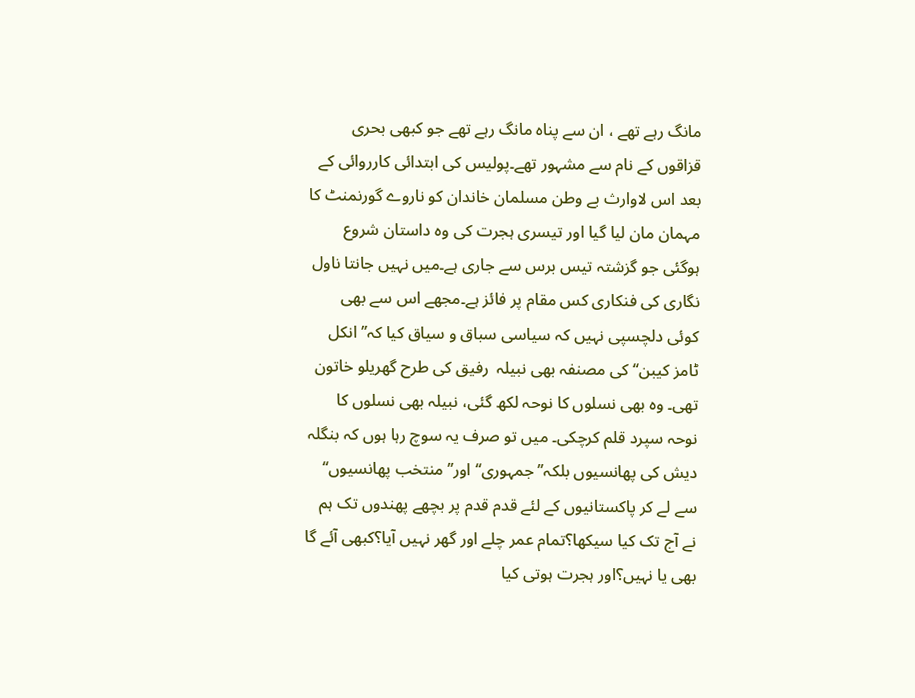مانگ رہے تھے ، ان سے پناہ مانگ رہے تھے جو کبھی بحری قزاقوں کے نام سے مشہور تھے۔پولیس کی ابتدائی کارروائی کے بعد اس لاوارث بے وطن مسلمان خاندان کو ناروے گورنمنٹ کا مہمان مان لیا گیا اور تیسری ہجرت کی وہ داستان شروع ہوگئی جو گزشتہ تیس برس سے جاری ہے۔میں نہیں جانتا ناول نگاری کی فنکاری کس مقام پر فائز ہے۔مجھے اس سے بھی کوئی دلچسپی نہیں کہ سیاسی سباق و سیاق کیا کہ’’انکل ٹامز کیبن‘‘ کی مصنفہ بھی نبیلہ  رفیق کی طرح گھریلو خاتون تھی۔ وہ بھی نسلوں کا نوحہ لکھ گئی، نبیلہ بھی نسلوں کا نوحہ سپرد قلم کرچکی۔ میں تو صرف یہ سوچ رہا ہوں کہ بنگلہ دیش کی پھانسیوں بلکہ’’جمہوری‘‘ اور’’منتخب پھانسیوں‘‘ سے لے کر پاکستانیوں کے لئے قدم قدم پر بچھے پھندوں تک ہم نے آج تک کیا سیکھا؟تمام عمر چلے اور گھر نہیں آیا؟کبھی آئے گا بھی یا نہیں؟اور ہجرت ہوتی کیا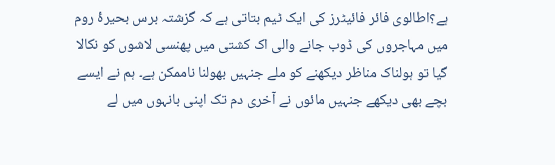ہے؟اطالوی فائر فائیٹرز کی ایک ٹیم بتاتی ہے کہ گزشتہ برس بحیرۂ روم میں مہاجروں کی ڈوب جانے والی اک کشتی میں پھنسی لاشوں کو نکالا گیا تو ہولناک مناظر دیکھنے کو ملے جنہیں بھولنا ناممکن ہے۔ ہم نے ایسے بچے بھی دیکھے جنہیں مائوں نے آخری دم تک اپنی بانہوں میں لے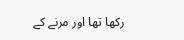رکھا تھا اور مرنے کے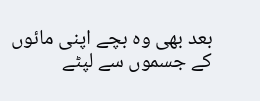بعد بھی وہ بچے اپنی مائوں کے جسموں سے لپٹے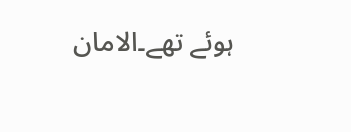ہوئے تھے۔الامان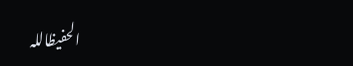الحفیظاللہ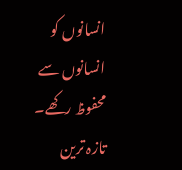انسانوں کو انسانوں سے محفوظ رکھے۔
تازہ ترین